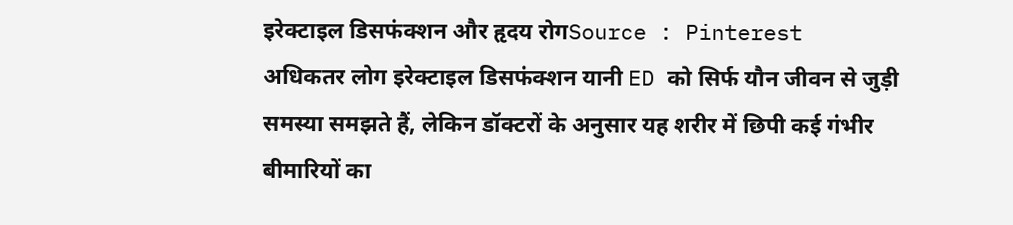इरेक्टाइल डिसफंक्शन और हृदय रोगSource : Pinterest
अधिकतर लोग इरेक्टाइल डिसफंक्शन यानी ED को सिर्फ यौन जीवन से जुड़ी समस्या समझते हैं, लेकिन डॉक्टरों के अनुसार यह शरीर में छिपी कई गंभीर बीमारियों का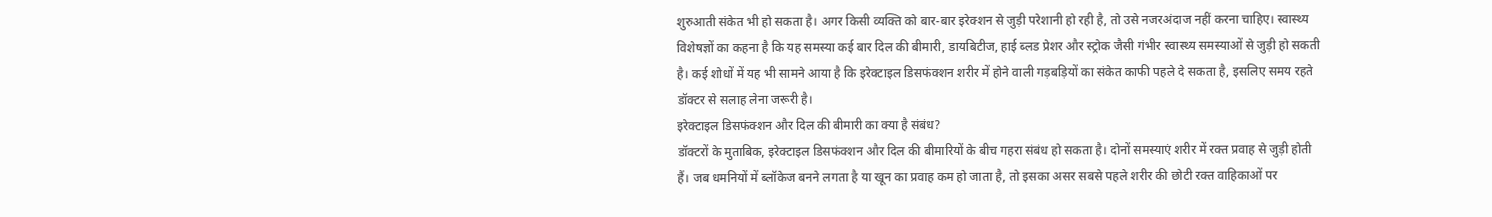शुरुआती संकेत भी हो सकता है। अगर किसी व्यक्ति को बार-बार इरेक्शन से जुड़ी परेशानी हो रही है, तो उसे नजरअंदाज नहीं करना चाहिए। स्वास्थ्य विशेषज्ञों का कहना है कि यह समस्या कई बार दिल की बीमारी, डायबिटीज, हाई ब्लड प्रेशर और स्ट्रोक जैसी गंभीर स्वास्थ्य समस्याओं से जुड़ी हो सकती है। कई शोधों में यह भी सामने आया है कि इरेक्टाइल डिसफंक्शन शरीर में होने वाली गड़बड़ियों का संकेत काफी पहले दे सकता है, इसलिए समय रहते डॉक्टर से सलाह लेना जरूरी है।
इरेक्टाइल डिसफंक्शन और दिल की बीमारी का क्या है संबंध?
डॉक्टरों के मुताबिक, इरेक्टाइल डिसफंक्शन और दिल की बीमारियों के बीच गहरा संबंध हो सकता है। दोनों समस्याएं शरीर में रक्त प्रवाह से जुड़ी होती हैं। जब धमनियों में ब्लॉकेज बनने लगता है या खून का प्रवाह कम हो जाता है, तो इसका असर सबसे पहले शरीर की छोटी रक्त वाहिकाओं पर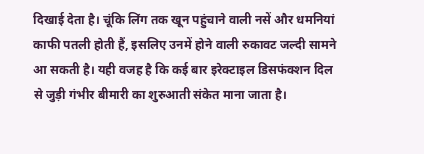दिखाई देता है। चूंकि लिंग तक खून पहुंचाने वाली नसें और धमनियां काफी पतली होती हैं, इसलिए उनमें होने वाली रुकावट जल्दी सामने आ सकती है। यही वजह है कि कई बार इरेक्टाइल डिसफंक्शन दिल से जुड़ी गंभीर बीमारी का शुरुआती संकेत माना जाता है।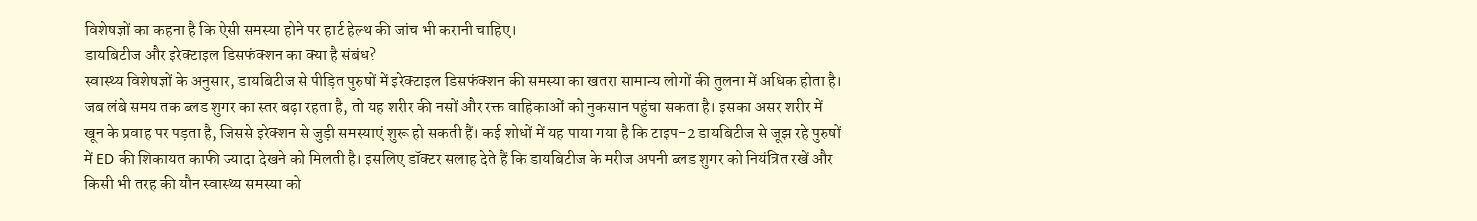विशेषज्ञों का कहना है कि ऐसी समस्या होने पर हार्ट हेल्थ की जांच भी करानी चाहिए।
डायबिटीज और इरेक्टाइल डिसफंक्शन का क्या है संबंध?
स्वास्थ्य विशेषज्ञों के अनुसार, डायबिटीज से पीड़ित पुरुषों में इरेक्टाइल डिसफंक्शन की समस्या का खतरा सामान्य लोगों की तुलना में अधिक होता है। जब लंबे समय तक ब्लड शुगर का स्तर बढ़ा रहता है, तो यह शरीर की नसों और रक्त वाहिकाओं को नुकसान पहुंचा सकता है। इसका असर शरीर में खून के प्रवाह पर पड़ता है, जिससे इरेक्शन से जुड़ी समस्याएं शुरू हो सकती हैं। कई शोधों में यह पाया गया है कि टाइप-2 डायबिटीज से जूझ रहे पुरुषों में ED की शिकायत काफी ज्यादा देखने को मिलती है। इसलिए डॉक्टर सलाह देते हैं कि डायबिटीज के मरीज अपनी ब्लड शुगर को नियंत्रित रखें और किसी भी तरह की यौन स्वास्थ्य समस्या को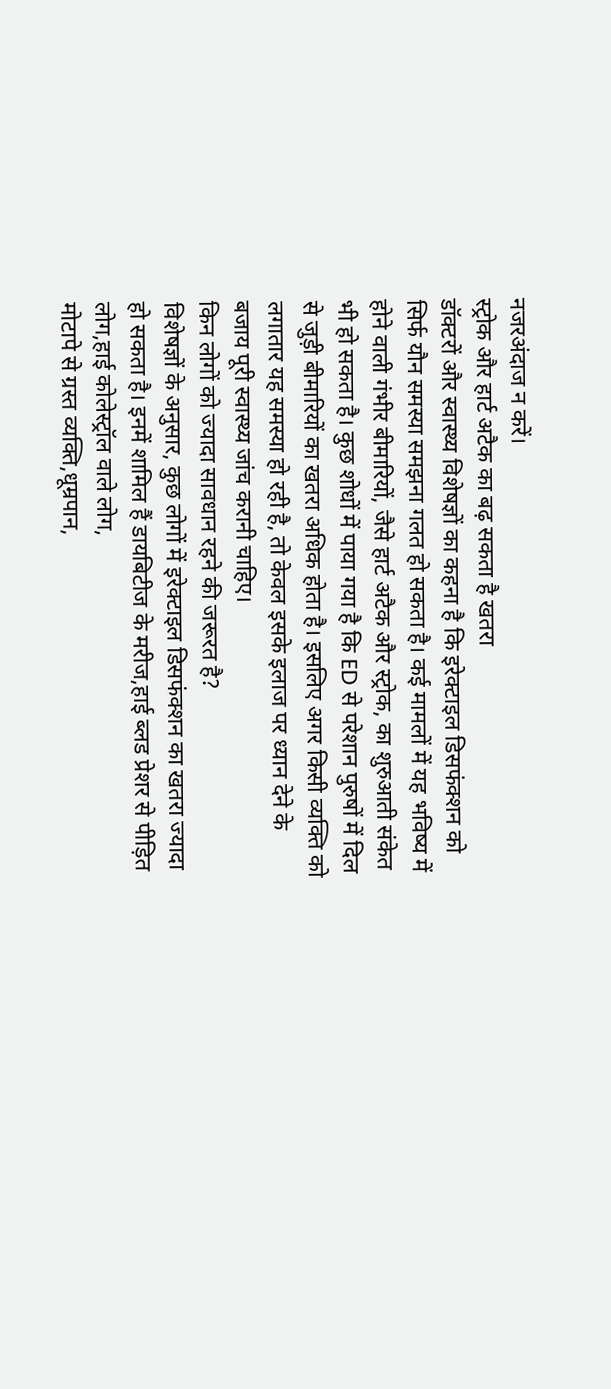नजरअंदाज न करें।
स्ट्रोक और हार्ट अटैक का बढ़ सकता है खतरा
डॉक्टरों और स्वास्थ्य विशेषज्ञों का कहना है कि इरेक्टाइल डिसफंक्शन को सिर्फ यौन समस्या समझना गलत हो सकता है। कई मामलों में यह भविष्य में होने वाली गंभीर बीमारियों, जैसे हार्ट अटैक और स्ट्रोक, का शुरुआती संकेत भी हो सकता है। कुछ शोधों में पाया गया है कि ED से परेशान पुरुषों में दिल से जुड़ी बीमारियों का खतरा अधिक होता है। इसलिए अगर किसी व्यक्ति को लगातार यह समस्या हो रही है, तो केवल इसके इलाज पर ध्यान देने के बजाय पूरी स्वास्थ्य जांच करानी चाहिए।
किन लोगों को ज्यादा सावधान रहने की जरूरत है?
विशेषज्ञों के अनुसार, कुछ लोगों में इरेक्टाइल डिसफंक्शन का खतरा ज्यादा हो सकता है। इनमें शामिल हैं डायबिटीज के मरीज,हाई ब्लड प्रेशर से पीड़ित लोग,हाई कोलेस्ट्रॉल वाले लोग,
मोटापे से ग्रस्त व्यक्ति,धूम्रपान,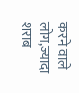करने वाले लोग,ज्यादा शराब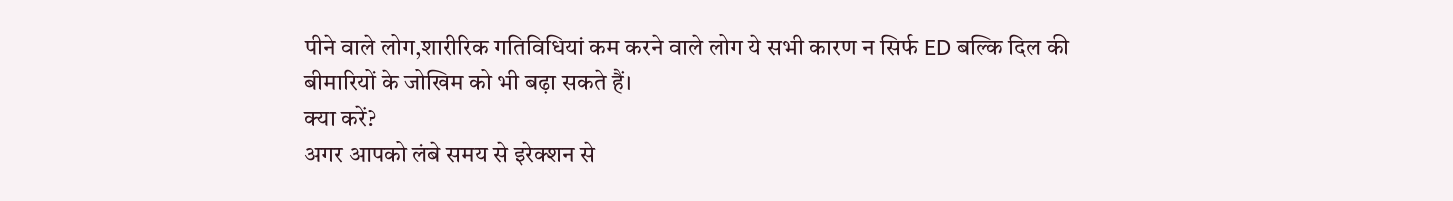पीने वाले लोग,शारीरिक गतिविधियां कम करने वाले लोग ये सभी कारण न सिर्फ ED बल्कि दिल की बीमारियों के जोखिम को भी बढ़ा सकते हैं।
क्या करें?
अगर आपको लंबे समय से इरेक्शन से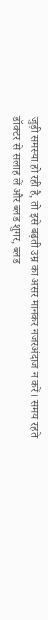जुड़ी समस्या हो रही है, तो इसे बढ़ती उम्र का असर मानकर नजरअंदाज न करें। समय रहते डॉक्टर से सलाह लें और ब्लड शुगर, ब्लड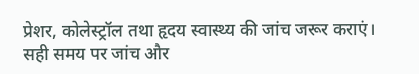प्रेशर, कोलेस्ट्रॉल तथा हृदय स्वास्थ्य की जांच जरूर कराएं। सही समय पर जांच और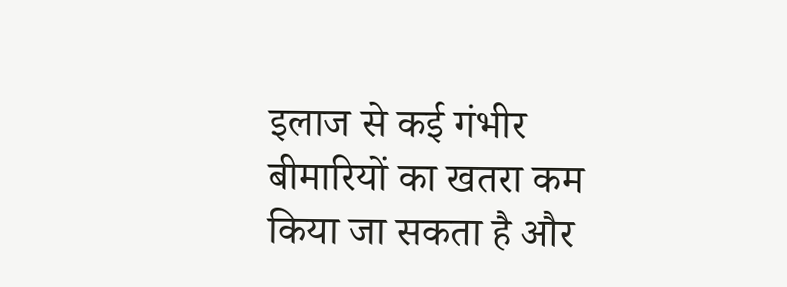इलाज से कई गंभीर बीमारियों का खतरा कम किया जा सकता है और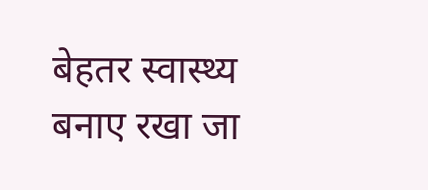बेहतर स्वास्थ्य बनाए रखा जा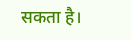सकता है।